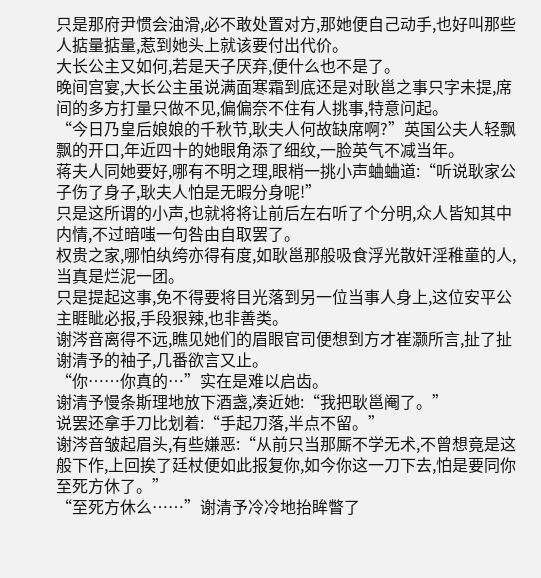只是那府尹惯会油滑,必不敢处置对方,那她便自己动手,也好叫那些人掂量掂量,惹到她头上就该要付出代价。
大长公主又如何,若是天子厌弃,便什么也不是了。
晚间宫宴,大长公主虽说满面寒霜到底还是对耿邕之事只字未提,席间的多方打量只做不见,偏偏奈不住有人挑事,特意问起。
“今日乃皇后娘娘的千秋节,耿夫人何故缺席啊?”英国公夫人轻飘飘的开口,年近四十的她眼角添了细纹,一脸英气不减当年。
蒋夫人同她要好,哪有不明之理,眼梢一挑小声蛐蛐道:“听说耿家公子伤了身子,耿夫人怕是无暇分身呢!”
只是这所谓的小声,也就将将让前后左右听了个分明,众人皆知其中内情,不过暗嗤一句咎由自取罢了。
权贵之家,哪怕纨绔亦得有度,如耿邕那般吸食浮光散奸淫稚童的人,当真是烂泥一团。
只是提起这事,免不得要将目光落到另一位当事人身上,这位安平公主睚眦必报,手段狠辣,也非善类。
谢涔音离得不远,瞧见她们的眉眼官司便想到方才崔灏所言,扯了扯谢清予的袖子,几番欲言又止。
“你……你真的…”实在是难以启齿。
谢清予慢条斯理地放下酒盏,凑近她:“我把耿邕阉了。”
说罢还拿手刀比划着:“手起刀落,半点不留。”
谢涔音皱起眉头,有些嫌恶:“从前只当那厮不学无术,不曾想竟是这般下作,上回挨了廷杖便如此报复你,如今你这一刀下去,怕是要同你至死方休了。”
“至死方休么……”谢清予冷冷地抬眸瞥了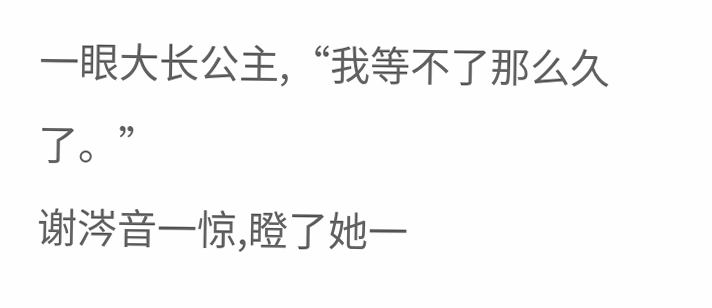一眼大长公主,“我等不了那么久了。”
谢涔音一惊,瞪了她一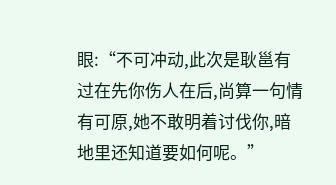眼:“不可冲动,此次是耿邕有过在先你伤人在后,尚算一句情有可原,她不敢明着讨伐你,暗地里还知道要如何呢。”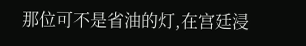那位可不是省油的灯,在宫廷浸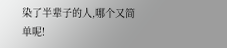染了半辈子的人,哪个又简单呢!